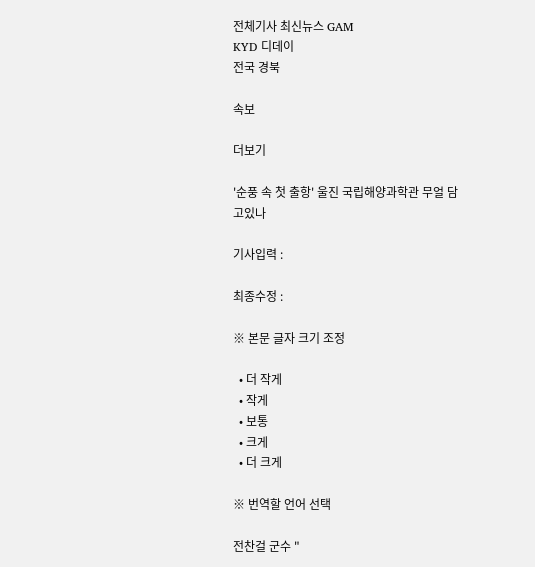전체기사 최신뉴스 GAM
KYD 디데이
전국 경북

속보

더보기

'순풍 속 첫 출항' 울진 국립해양과학관 무얼 담고있나

기사입력 :

최종수정 :

※ 본문 글자 크기 조정

  • 더 작게
  • 작게
  • 보통
  • 크게
  • 더 크게

※ 번역할 언어 선택

전찬걸 군수 "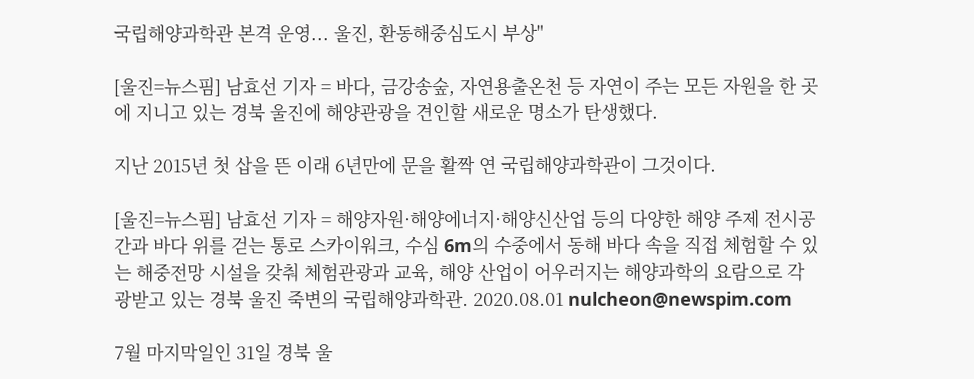국립해양과학관 본격 운영... 울진, 환동해중심도시 부상"

[울진=뉴스핌] 남효선 기자 = 바다, 금강송숲, 자연용출온천 등 자연이 주는 모든 자원을 한 곳에 지니고 있는 경북 울진에 해양관광을 견인할 새로운 명소가 탄생했다.

지난 2015년 첫 삽을 뜬 이래 6년만에 문을 활짝 연 국립해양과학관이 그것이다.

[울진=뉴스핌] 남효선 기자 = 해양자원·해양에너지·해양신산업 등의 다양한 해양 주제 전시공간과 바다 위를 걷는 통로 스카이워크, 수심 6m의 수중에서 동해 바다 속을 직접 체험할 수 있는 해중전망 시설을 갖춰 체험관광과 교육, 해양 산업이 어우러지는 해양과학의 요람으로 각광받고 있는 경북 울진 죽변의 국립해양과학관. 2020.08.01 nulcheon@newspim.com

7월 마지막일인 31일 경북 울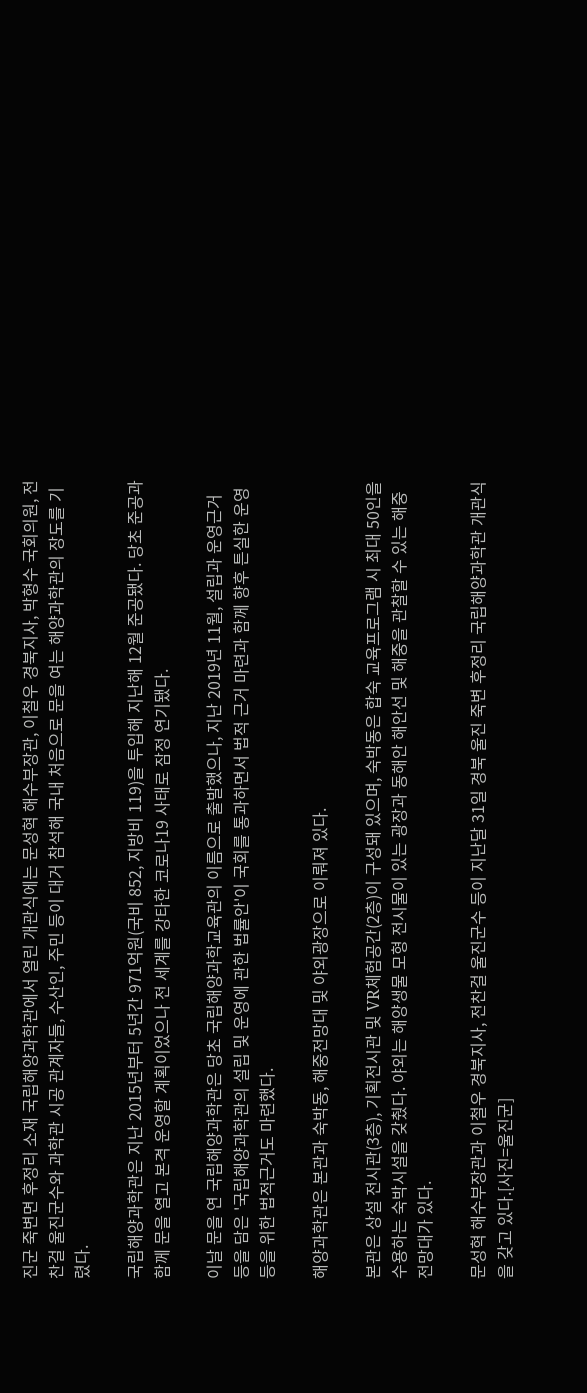진군 죽변면 후정리 소재 국립해양과학관에서 열린 개관식에는 문성혁 해수부장관, 이철우 경북지사, 박형수 국회의원, 전찬걸 울진군수와 과학관 시공 관계자들, 수산인, 주민 등이 대거 참석해 국내 처음으로 문을 여는 해양과학관의 장도를 기렸다.

국립해양과학관은 지난 2015년부터 5년간 971억원(국비 852, 지방비 119)을 투입해 지난해 12월 준공됐다. 당초 준공과 함께 문을 열고 본격 운영할 계획이었으나 전 세계를 강타한 코로나19 사태로 잠정 연기됐다.

이날 문을 연 국립해양과학관은 당초 국립해양과학교육관의 이름으로 출발했으나, 지난 2019년 11월, 설립과 운영근거 등을 담은 '국립해양과학관의 설립 및 운영에 관한 법률안'이 국회를 통과하면서 법적 근거 마련과 함께 향후 튼실한 운영 등을 위한 법적근거도 마련했다.

해양과학관은 본관과 숙박동, 해중전망대 및 야외광장으로 이뤄져 있다.

본관은 상설 전시관(3층), 기획전시관 및 VR체험공간(2층)이 구성돼 있으며, 숙박동은 합숙 교육프로그램 시 최대 50인을 수용하는 숙박시설을 갖췄다. 야외는 해양생물 모형 전시물이 있는 광장과 동해안 해안선 및 해중을 관찰할 수 있는 해중전망대가 있다.

문성혁 해수부장관과 이철우 경북지사, 전찬걸 울진군수 등이 지난달 31일 경북 울진 죽변 후정리 국립해양과학관 개관식을 갖고 있다.[사진=울진군]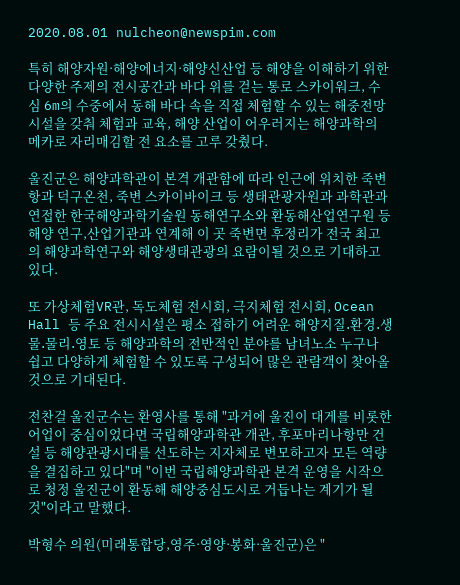2020.08.01 nulcheon@newspim.com

특히 해양자원·해양에너지·해양신산업 등 해양을 이해하기 위한 다양한 주제의 전시공간과 바다 위를 걷는 통로 스카이워크, 수심 6m의 수중에서 동해 바다 속을 직접 체험할 수 있는 해중전망 시설을 갖춰 체험과 교육, 해양 산업이 어우러지는 해양과학의 메카로 자리매김할 전 요소를 고루 갖췄다.

울진군은 해양과학관이 본격 개관함에 따라 인근에 위치한 죽변항과 덕구온천, 죽변 스카이바이크 등 생태관광자원과 과학관과 연접한 한국해양과학기술원 동해연구소와 환동해산업연구원 등 해양 연구,산업기관과 연계해 이 곳 죽변면 후정리가 전국 최고의 해양과학연구와 해양생태관광의 요람이될 것으로 기대하고 있다.

또 가상체험VR관, 독도체험 전시회, 극지체험 전시회, Ocean Hall 등 주요 전시시설은 평소 접하기 어려운 해양지질․환경․생물․물리․영토 등 해양과학의 전반적인 분야를 남녀노소 누구나 쉽고 다양하게 체험할 수 있도록 구성되어 많은 관람객이 찾아올 것으로 기대된다.

전찬걸 울진군수는 환영사를 통해 "과거에 울진이 대게를 비롯한 어업이 중심이었다면 국립해양과학관 개관, 후포마리나항만 건설 등 해양관광시대를 선도하는 지자체로 변모하고자 모든 역량을 결집하고 있다"며 "이번 국립해양과학관 본격 운영을 시작으로 청정 울진군이 환동해 해양중심도시로 거듭나는 계기가 될 것"이라고 말했다.

박형수 의원(미래통합당,영주·영양·봉화·울진군)은 "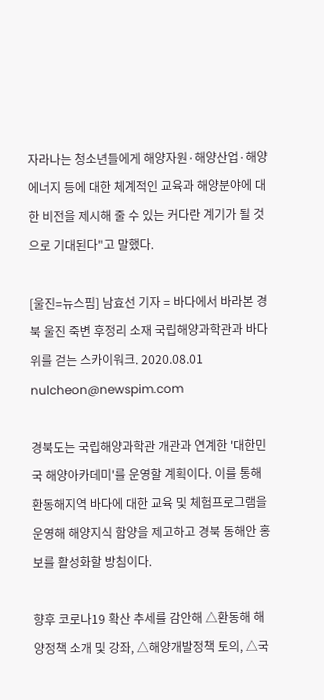자라나는 청소년들에게 해양자원·해양산업·해양에너지 등에 대한 체계적인 교육과 해양분야에 대한 비전을 제시해 줄 수 있는 커다란 계기가 될 것으로 기대된다"고 말했다.

[울진=뉴스핌] 남효선 기자 = 바다에서 바라본 경북 울진 죽변 후정리 소재 국립해양과학관과 바다 위를 걷는 스카이워크. 2020.08.01 nulcheon@newspim.com

경북도는 국립해양과학관 개관과 연계한 '대한민국 해양아카데미'를 운영할 계획이다. 이를 통해 환동해지역 바다에 대한 교육 및 체험프로그램을 운영해 해양지식 함양을 제고하고 경북 동해안 홍보를 활성화할 방침이다.

향후 코로나19 확산 추세를 감안해 △환동해 해양정책 소개 및 강좌, △해양개발정책 토의, △국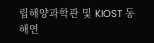립해양과학관 및 KIOST 동해연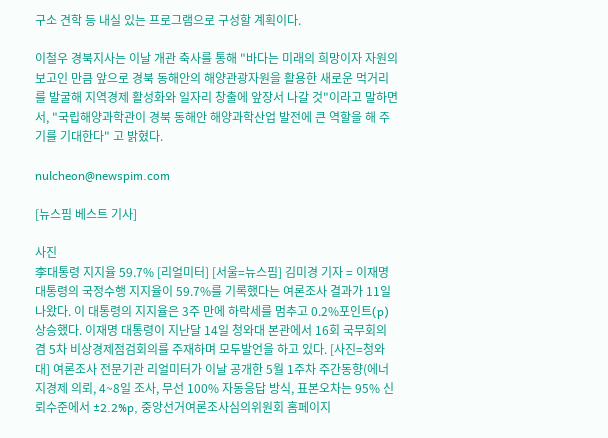구소 견학 등 내실 있는 프로그램으로 구성할 계획이다.

이철우 경북지사는 이날 개관 축사를 통해 "바다는 미래의 희망이자 자원의 보고인 만큼 앞으로 경북 동해안의 해양관광자원을 활용한 새로운 먹거리를 발굴해 지역경제 활성화와 일자리 창출에 앞장서 나갈 것"이라고 말하면서, "국립해양과학관이 경북 동해안 해양과학산업 발전에 큰 역할을 해 주기를 기대한다" 고 밝혔다.

nulcheon@newspim.com

[뉴스핌 베스트 기사]

사진
李대통령 지지율 59.7% [리얼미터] [서울=뉴스핌] 김미경 기자 = 이재명 대통령의 국정수행 지지율이 59.7%를 기록했다는 여론조사 결과가 11일 나왔다. 이 대통령의 지지율은 3주 만에 하락세를 멈추고 0.2%포인트(p) 상승했다. 이재명 대통령이 지난달 14일 청와대 본관에서 16회 국무회의 겸 5차 비상경제점검회의를 주재하며 모두발언을 하고 있다. [사진=청와대] 여론조사 전문기관 리얼미터가 이날 공개한 5월 1주차 주간동향(에너지경제 의뢰, 4~8일 조사, 무선 100% 자동응답 방식, 표본오차는 95% 신뢰수준에서 ±2.2%p, 중앙선거여론조사심의위원회 홈페이지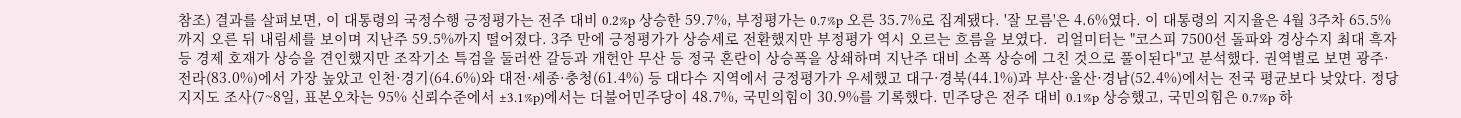참조) 결과를 살펴보면, 이 대통령의 국정수행 긍정평가는 전주 대비 0.2%p 상승한 59.7%, 부정평가는 0.7%p 오른 35.7%로 집계됐다. '잘 모름'은 4.6%였다. 이 대통령의 지지율은 4월 3주차 65.5%까지 오른 뒤 내림세를 보이며 지난주 59.5%까지 떨어졌다. 3주 만에 긍정평가가 상승세로 전환했지만 부정평가 역시 오르는 흐름을 보였다.  리얼미터는 "코스피 7500선 돌파와 경상수지 최대 흑자 등 경제 호재가 상승을 견인했지만 조작기소 특검을 둘러싼 갈등과 개헌안 무산 등 정국 혼란이 상승폭을 상쇄하며 지난주 대비 소폭 상승에 그친 것으로 풀이된다"고 분석했다. 권역별로 보면 광주·전라(83.0%)에서 가장 높았고 인천·경기(64.6%)와 대전·세종·충청(61.4%) 등 대다수 지역에서 긍정평가가 우세했고 대구·경북(44.1%)과 부산·울산·경남(52.4%)에서는 전국 평균보다 낮았다. 정당 지지도 조사(7~8일, 표본오차는 95% 신뢰수준에서 ±3.1%p)에서는 더불어민주당이 48.7%, 국민의힘이 30.9%를 기록했다. 민주당은 전주 대비 0.1%p 상승했고, 국민의힘은 0.7%p 하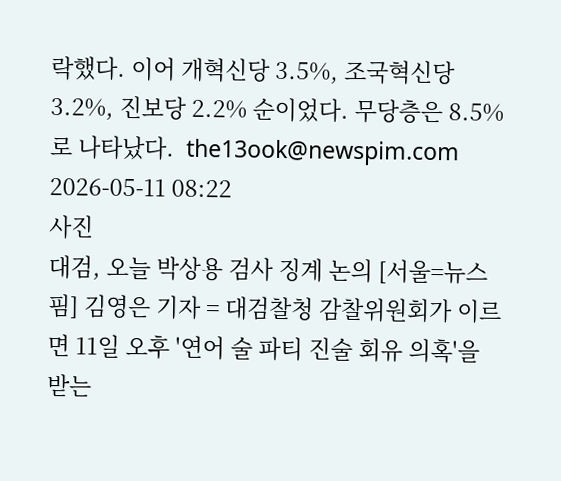락했다. 이어 개혁신당 3.5%, 조국혁신당 3.2%, 진보당 2.2% 순이었다. 무당층은 8.5%로 나타났다.  the13ook@newspim.com 2026-05-11 08:22
사진
대검, 오늘 박상용 검사 징계 논의 [서울=뉴스핌] 김영은 기자 = 대검찰청 감찰위원회가 이르면 11일 오후 '연어 술 파티 진술 회유 의혹'을 받는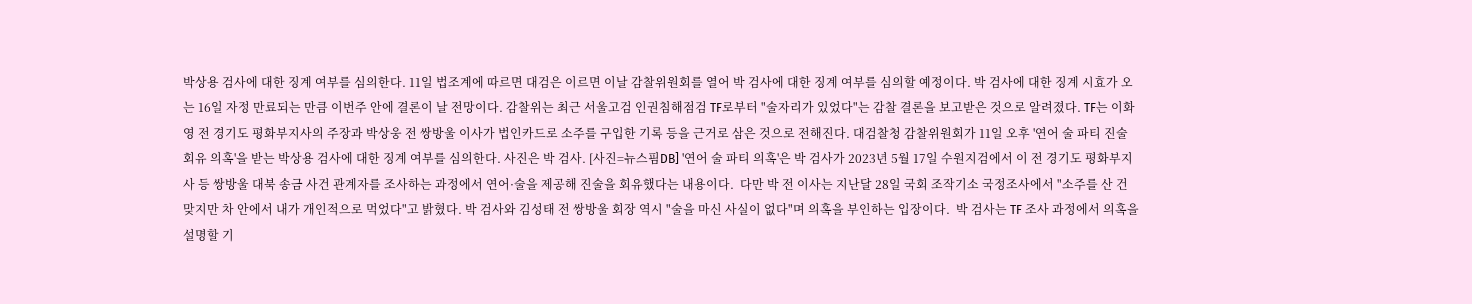박상용 검사에 대한 징계 여부를 심의한다. 11일 법조계에 따르면 대검은 이르면 이날 감찰위원회를 열어 박 검사에 대한 징계 여부를 심의할 예정이다. 박 검사에 대한 징계 시효가 오는 16일 자정 만료되는 만큼 이번주 안에 결론이 날 전망이다. 감찰위는 최근 서울고검 인권침해점검 TF로부터 "술자리가 있었다"는 감찰 결론을 보고받은 것으로 알려졌다. TF는 이화영 전 경기도 평화부지사의 주장과 박상웅 전 쌍방울 이사가 법인카드로 소주를 구입한 기록 등을 근거로 삼은 것으로 전해진다. 대검찰청 감찰위원회가 11일 오후 '연어 술 파티 진술 회유 의혹'을 받는 박상용 검사에 대한 징계 여부를 심의한다. 사진은 박 검사. [사진=뉴스핌DB] '연어 술 파티 의혹'은 박 검사가 2023년 5월 17일 수원지검에서 이 전 경기도 평화부지사 등 쌍방울 대북 송금 사건 관계자를 조사하는 과정에서 연어·술을 제공해 진술을 회유했다는 내용이다.  다만 박 전 이사는 지난달 28일 국회 조작기소 국정조사에서 "소주를 산 건 맞지만 차 안에서 내가 개인적으로 먹었다"고 밝혔다. 박 검사와 김성태 전 쌍방울 회장 역시 "술을 마신 사실이 없다"며 의혹을 부인하는 입장이다.  박 검사는 TF 조사 과정에서 의혹을 설명할 기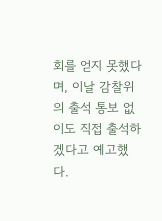회를 얻지 못했다며, 이날 감찰위의 출석 통보 없이도 직접 출석하겠다고 예고했다.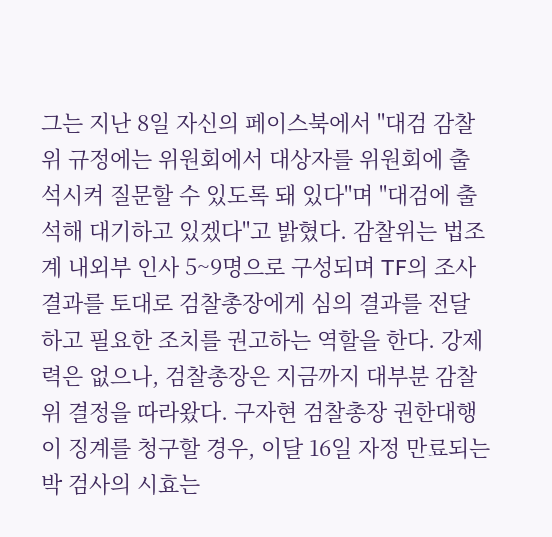그는 지난 8일 자신의 페이스북에서 "대검 감찰위 규정에는 위원회에서 대상자를 위원회에 출석시켜 질문할 수 있도록 돼 있다"며 "대검에 출석해 대기하고 있겠다"고 밝혔다. 감찰위는 법조계 내외부 인사 5~9명으로 구성되며 TF의 조사 결과를 토대로 검찰총장에게 심의 결과를 전달하고 필요한 조치를 권고하는 역할을 한다. 강제력은 없으나, 검찰총장은 지금까지 대부분 감찰위 결정을 따라왔다. 구자현 검찰총장 권한대행이 징계를 청구할 경우, 이달 16일 자정 만료되는 박 검사의 시효는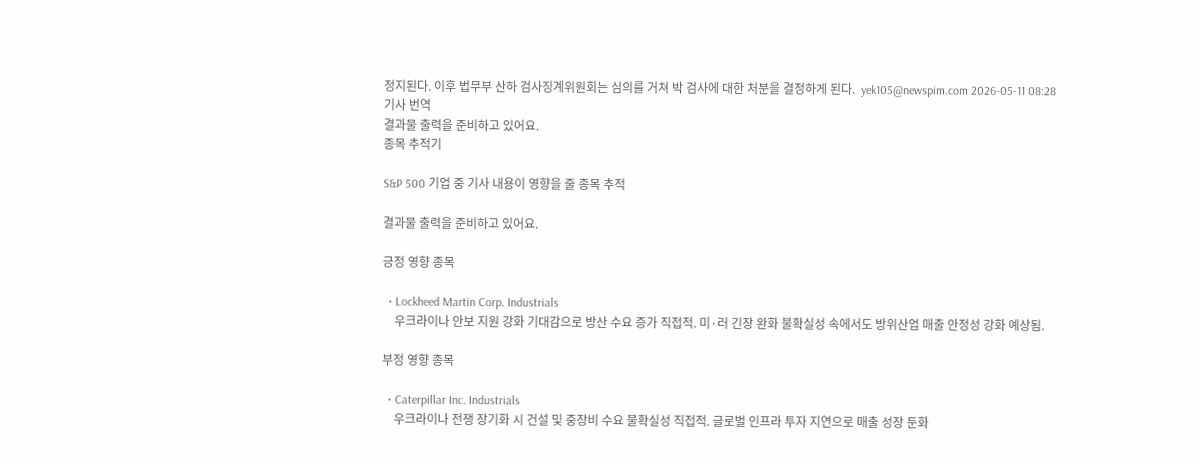정지된다. 이후 법무부 산하 검사징계위원회는 심의를 거쳐 박 검사에 대한 처분을 결정하게 된다.  yek105@newspim.com 2026-05-11 08:28
기사 번역
결과물 출력을 준비하고 있어요.
종목 추적기

S&P 500 기업 중 기사 내용이 영향을 줄 종목 추적

결과물 출력을 준비하고 있어요.

긍정 영향 종목

  • Lockheed Martin Corp. Industrials
    우크라이나 안보 지원 강화 기대감으로 방산 수요 증가 직접적. 미·러 긴장 완화 불확실성 속에서도 방위산업 매출 안정성 강화 예상됨.

부정 영향 종목

  • Caterpillar Inc. Industrials
    우크라이나 전쟁 장기화 시 건설 및 중장비 수요 불확실성 직접적. 글로벌 인프라 투자 지연으로 매출 성장 둔화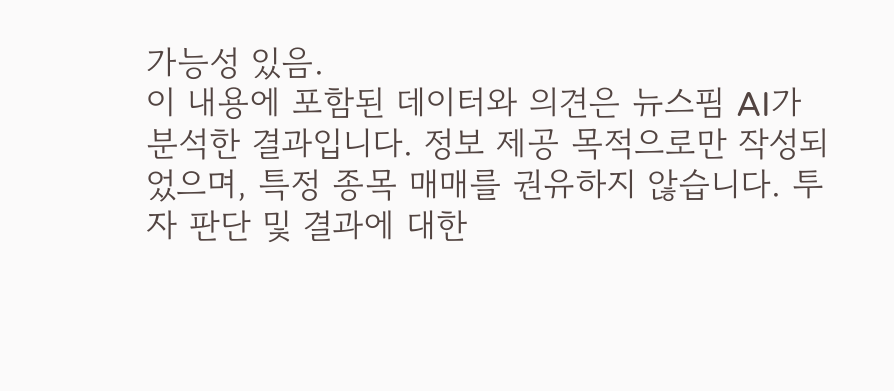가능성 있음.
이 내용에 포함된 데이터와 의견은 뉴스핌 AI가 분석한 결과입니다. 정보 제공 목적으로만 작성되었으며, 특정 종목 매매를 권유하지 않습니다. 투자 판단 및 결과에 대한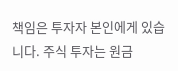책임은 투자자 본인에게 있습니다. 주식 투자는 원금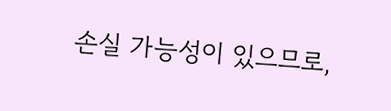손실 가능성이 있으므로,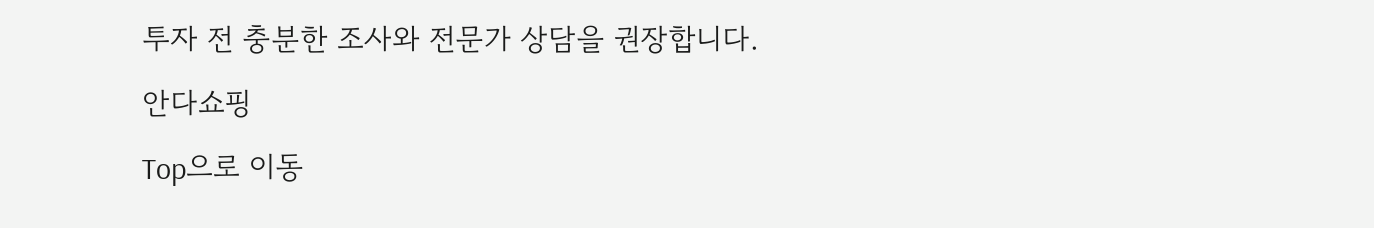투자 전 충분한 조사와 전문가 상담을 권장합니다.
안다쇼핑
Top으로 이동